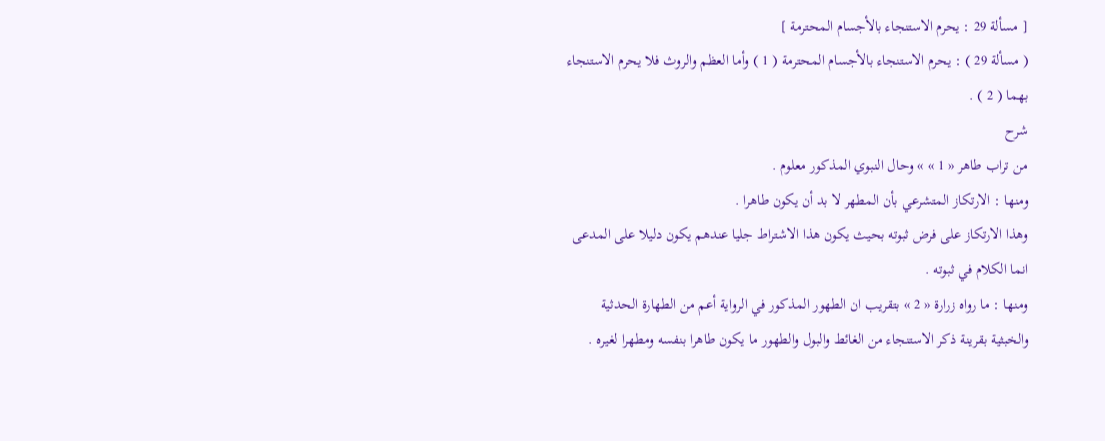[ مسألة 29 : يحرم الاستنجاء بالأجسام المحترمة ]
( مسألة 29 ) : يحرم الاستنجاء بالأجسام المحترمة ( 1 ) وأما العظم والروث فلا يحرم الاستنجاء بهما ( 2 ) .
شرح
من تراب طاهر « 1 » » وحال النبوي المذكور معلوم .
ومنها : الارتكاز المتشرعي بأن المطهر لا بد أن يكون طاهرا .
وهذا الارتكاز على فرض ثبوته بحيث يكون هذا الاشتراط جليا عندهم يكون دليلا على المدعى انما الكلام في ثبوته .
ومنها : ما رواه زرارة « 2 » بتقريب ان الطهور المذكور في الرواية أعم من الطهارة الحدثية والخبثية بقرينة ذكر الاستنجاء من الغائط والبول والطهور ما يكون طاهرا بنفسه ومطهرا لغيره .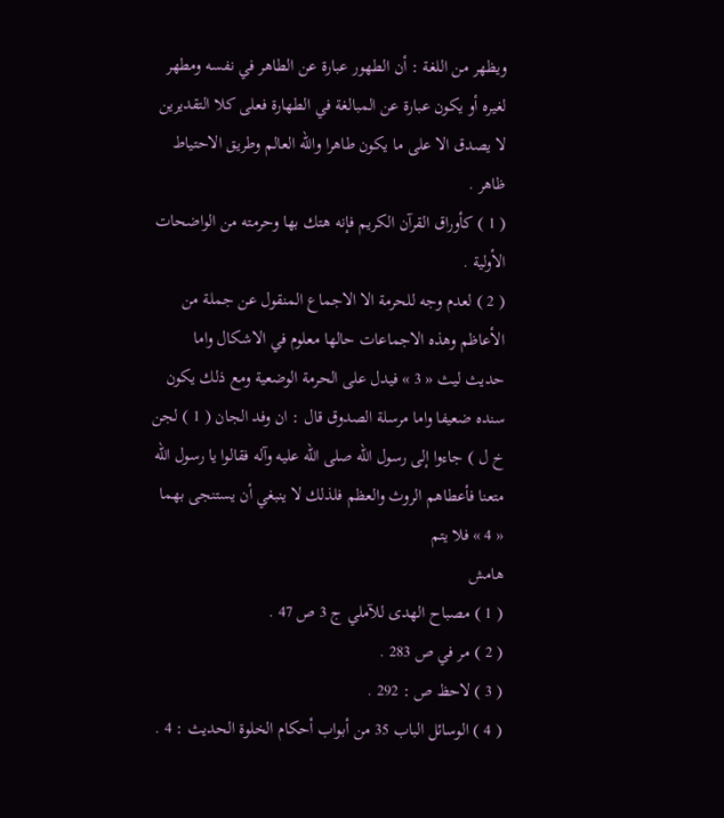ويظهر من اللغة : أن الطهور عبارة عن الطاهر في نفسه ومطهر لغيره أو يكون عبارة عن المبالغة في الطهارة فعلى كلا التقديرين لا يصدق الا على ما يكون طاهرا واللّه العالم وطريق الاحتياط ظاهر .
( 1 ) كأوراق القرآن الكريم فإنه هتك بها وحرمته من الواضحات الأولية .
( 2 ) لعدم وجه للحرمة الا الاجماع المنقول عن جملة من الأعاظم وهذه الاجماعات حالها معلوم في الاشكال واما حديث ليث « 3 » فيدل على الحرمة الوضعية ومع ذلك يكون سنده ضعيفا واما مرسلة الصدوق قال : ان وفد الجان ( 1 ) لجن خ ل ) جاءوا إلى رسول اللّه صلى اللّه عليه وآله فقالوا يا رسول اللّه متعنا فأعطاهم الروث والعظم فلذلك لا ينبغي أن يستنجى بهما « 4 » فلا يتم
هامش
( 1 ) مصباح الهدى للآملي ج 3 ص 47 .
( 2 ) مر في ص 283 .
( 3 ) لاحظ ص : 292 .
( 4 ) الوسائل الباب 35 من أبواب أحكام الخلوة الحديث : 4 .